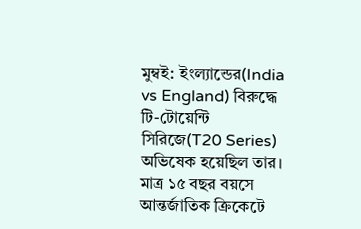মুম্বই: ইংল্যান্ডের(India vs England) বিরুদ্ধে টি-টোয়েন্টি সিরিজে(T20 Series) অভিষেক হয়েছিল তার। মাত্র ১৫ বছর বয়সে আন্তর্জাতিক ক্রিকেটে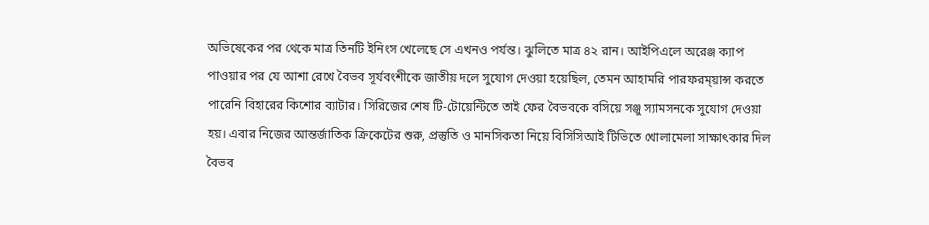অভিষেকের পর থেকে মাত্র তিনটি ইনিংস খেলেছে সে এখনও পর্যন্ত। ঝুলিতে মাত্র ৪২ রান। আইপিএলে অরেঞ্জ ক্যাপ পাওয়ার পর যে আশা রেখে বৈভব সূর্যবংশীকে জাতীয় দলে সুযোগ দেওয়া হয়েছিল, তেমন আহামরি পারফরম্য়ান্স করতে পারেনি বিহারের কিশোর ব্যাটার। সিরিজের শেষ টি-টোয়েন্টিতে তাই ফের বৈভবকে বসিয়ে সঞ্জু স্যামসনকে সুযোগ দেওয়া হয়। এবার নিজের আন্তর্জাতিক ক্রিকেটের শুরু, প্রস্তুতি ও মানসিকতা নিয়ে বিসিসিআই টিভিতে খোলামেলা সাক্ষাৎকার দিল বৈভব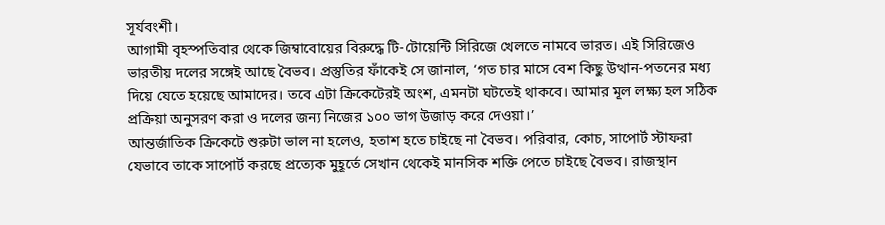সূর্যবংশী।
আগামী বৃহস্পতিবার থেকে জিম্বাবোয়ের বিরুদ্ধে টি-টোয়েন্টি সিরিজে খেলতে নামবে ভারত। এই সিরিজেও ভারতীয় দলের সঙ্গেই আছে বৈভব। প্রস্তুতির ফাঁকেই সে জানাল, ‘গত চার মাসে বেশ কিছু উত্থান-পতনের মধ্য দিয়ে যেতে হয়েছে আমাদের। তবে এটা ক্রিকেটেরই অংশ, এমনটা ঘটতেই থাকবে। আমার মূল লক্ষ্য হল সঠিক প্রক্রিয়া অনুসরণ করা ও দলের জন্য নিজের ১০০ ভাগ উজাড় করে দেওয়া।’
আন্তর্জাতিক ক্রিকেটে শুরুটা ভাল না হলেও, হতাশ হতে চাইছে না বৈভব। পরিবার, কোচ, সাপোর্ট স্টাফরা যেভাবে তাকে সাপোর্ট করছে প্রত্যেক মুহূর্তে সেখান থেকেই মানসিক শক্তি পেতে চাইছে বৈভব। রাজস্থান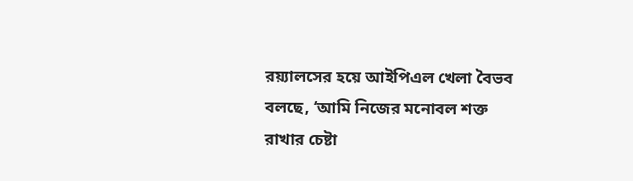রয়্যালসের হয়ে আইপিএল খেলা বৈভব বলছে, ‘আমি নিজের মনোবল শক্ত রাখার চেষ্টা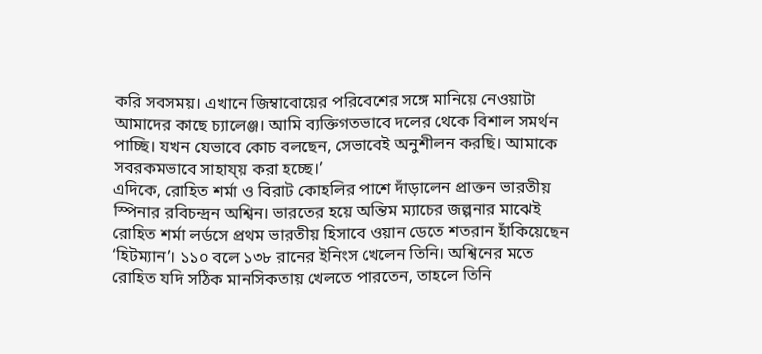করি সবসময়। এখানে জিম্বাবোয়ের পরিবেশের সঙ্গে মানিয়ে নেওয়াটা আমাদের কাছে চ্যালেঞ্জ। আমি ব্যক্তিগতভাবে দলের থেকে বিশাল সমর্থন পাচ্ছি। যখন যেভাবে কোচ বলছেন, সেভাবেই অনুশীলন করছি। আমাকে সবরকমভাবে সাহায্য় করা হচ্ছে।’
এদিকে, রোহিত শর্মা ও বিরাট কোহলির পাশে দাঁড়ালেন প্রাক্তন ভারতীয় স্পিনার রবিচন্দ্রন অশ্বিন। ভারতের হয়ে অন্তিম ম্যাচের জল্পনার মাঝেই রোহিত শর্মা লর্ডসে প্রথম ভারতীয় হিসাবে ওয়ান ডেতে শতরান হাঁকিয়েছেন ‘হিটম্যান’। ১১০ বলে ১৩৮ রানের ইনিংস খেলেন তিনি। অশ্বিনের মতে রোহিত যদি সঠিক মানসিকতায় খেলতে পারতেন, তাহলে তিনি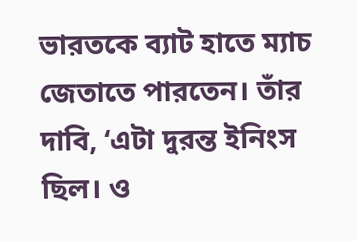ভারতকে ব্যাট হাতে ম্যাচ জেতাতে পারতেন। তাঁর দাবি, ‘এটা দুরন্ত ইনিংস ছিল। ও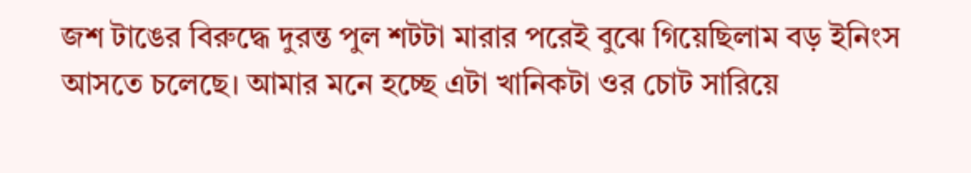জশ টাঙের বিরুদ্ধে দুরন্ত পুল শটটা মারার পরেই বুঝে গিয়েছিলাম বড় ইনিংস আসতে চলেছে। আমার মনে হচ্ছে এটা খানিকটা ওর চোট সারিয়ে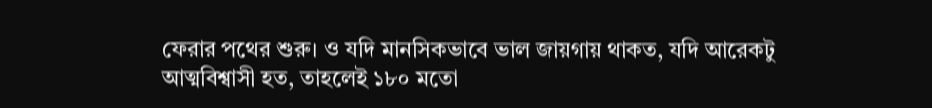ফেরার পথের শুরু। ও যদি মানসিকভাবে ভাল জায়গায় থাকত, যদি আরেকটু আত্মবিশ্বাসী হত, তাহলেই ১৮০ মতো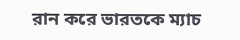রান করে ভারতকে ম্যাচ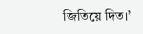জিতিয়ে দিত।’